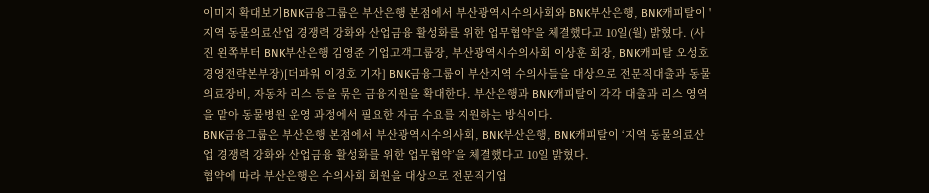이미지 확대보기BNK금융그룹은 부산은행 본점에서 부산광역시수의사회와 BNK부산은행, BNK캐피탈이 '지역 동물의료산업 경쟁력 강화와 산업금융 활성화를 위한 업무협약'을 체결했다고 10일(월) 밝혔다. (사진 왼쪽부터 BNK부산은행 김영준 기업고객그룹장, 부산광역시수의사회 이상훈 회장, BNK캐피탈 오성호 경영전략본부장)[더파워 이경호 기자] BNK금융그룹이 부산지역 수의사들을 대상으로 전문직대출과 동물 의료장비, 자동차 리스 등을 묶은 금융지원을 확대한다. 부산은행과 BNK캐피탈이 각각 대출과 리스 영역을 맡아 동물병원 운영 과정에서 필요한 자금 수요를 지원하는 방식이다.
BNK금융그룹은 부산은행 본점에서 부산광역시수의사회, BNK부산은행, BNK캐피탈이 ‘지역 동물의료산업 경쟁력 강화와 산업금융 활성화를 위한 업무협약’을 체결했다고 10일 밝혔다.
협약에 따라 부산은행은 수의사회 회원을 대상으로 전문직기업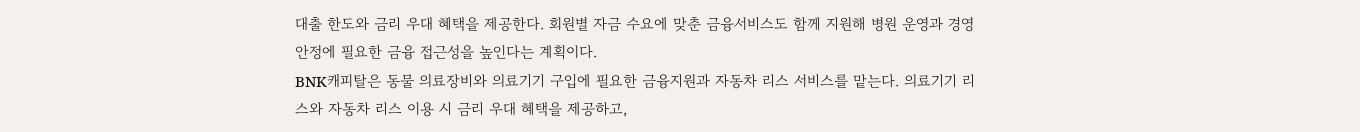대출 한도와 금리 우대 혜택을 제공한다. 회원별 자금 수요에 맞춘 금융서비스도 함께 지원해 병원 운영과 경영 안정에 필요한 금융 접근성을 높인다는 계획이다.
BNK캐피탈은 동물 의료장비와 의료기기 구입에 필요한 금융지원과 자동차 리스 서비스를 맡는다. 의료기기 리스와 자동차 리스 이용 시 금리 우대 혜택을 제공하고,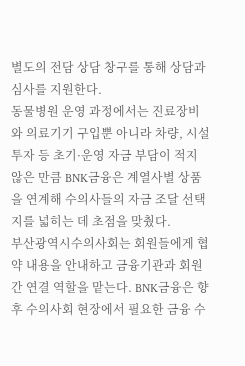별도의 전담 상담 창구를 통해 상담과 심사를 지원한다.
동물병원 운영 과정에서는 진료장비와 의료기기 구입뿐 아니라 차량, 시설 투자 등 초기·운영 자금 부담이 적지 않은 만큼 BNK금융은 계열사별 상품을 연계해 수의사들의 자금 조달 선택지를 넓히는 데 초점을 맞췄다.
부산광역시수의사회는 회원들에게 협약 내용을 안내하고 금융기관과 회원 간 연결 역할을 맡는다. BNK금융은 향후 수의사회 현장에서 필요한 금융 수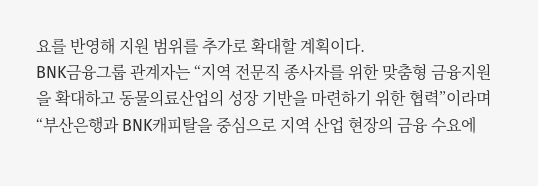요를 반영해 지원 범위를 추가로 확대할 계획이다.
BNK금융그룹 관계자는 “지역 전문직 종사자를 위한 맞춤형 금융지원을 확대하고 동물의료산업의 성장 기반을 마련하기 위한 협력”이라며 “부산은행과 BNK캐피탈을 중심으로 지역 산업 현장의 금융 수요에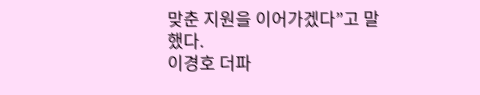맞춘 지원을 이어가겠다”고 말했다.
이경호 더파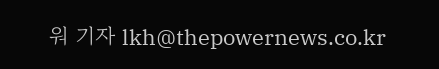워 기자 lkh@thepowernews.co.kr